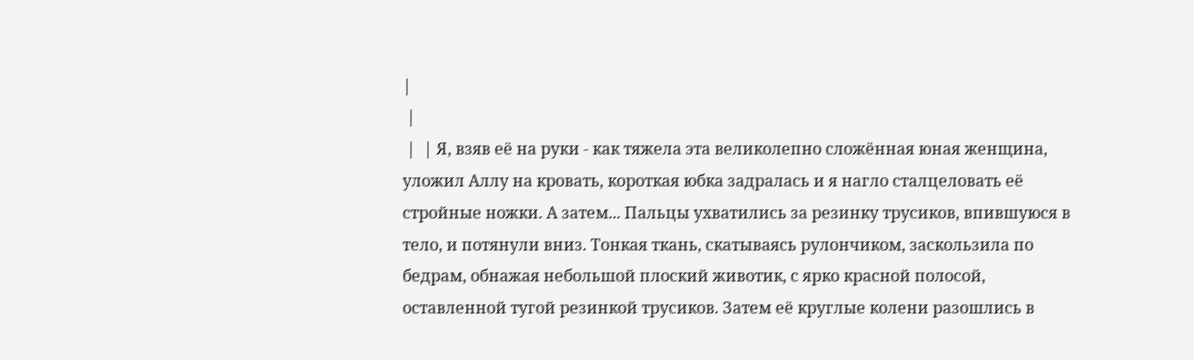|
 |
 |  | Я, взяв её на руки - как тяжела эта великолепно сложённая юная женщина, уложил Аллу на кровать, короткая юбка задралась и я нагло сталцеловать её стройные ножки. А затем... Пальцы ухватились за резинку трусиков, впившуюся в тело, и потянули вниз. Тонкая ткань, скатываясь рулончиком, заскользила по бедрам, обнажая небольшой плоский животик, с ярко красной полосой, оставленной тугой резинкой трусиков. Затем её круглые колени разошлись в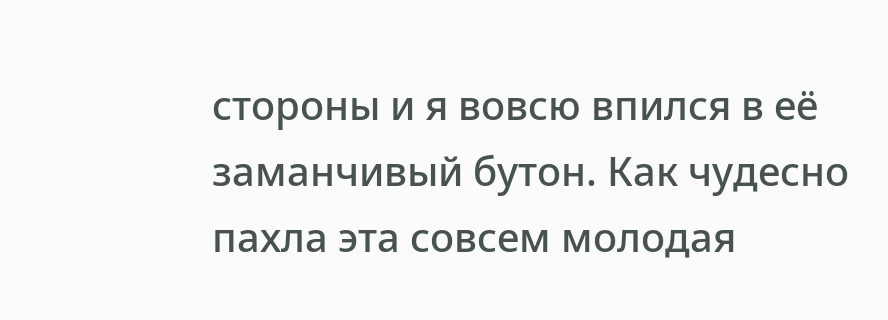стороны и я вовсю впился в её заманчивый бутон. Как чудесно пахла эта совсем молодая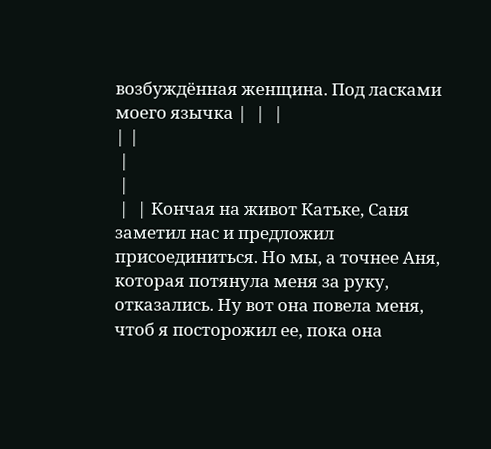возбуждённая женщина. Под ласками моего язычка |  |  |
| |
 |
 |
 |  | Кончая на живот Катьке, Саня заметил нас и предложил присоединиться. Но мы, а точнее Аня, которая потянула меня за руку, отказались. Ну вот она повела меня, чтоб я посторожил ее, пока она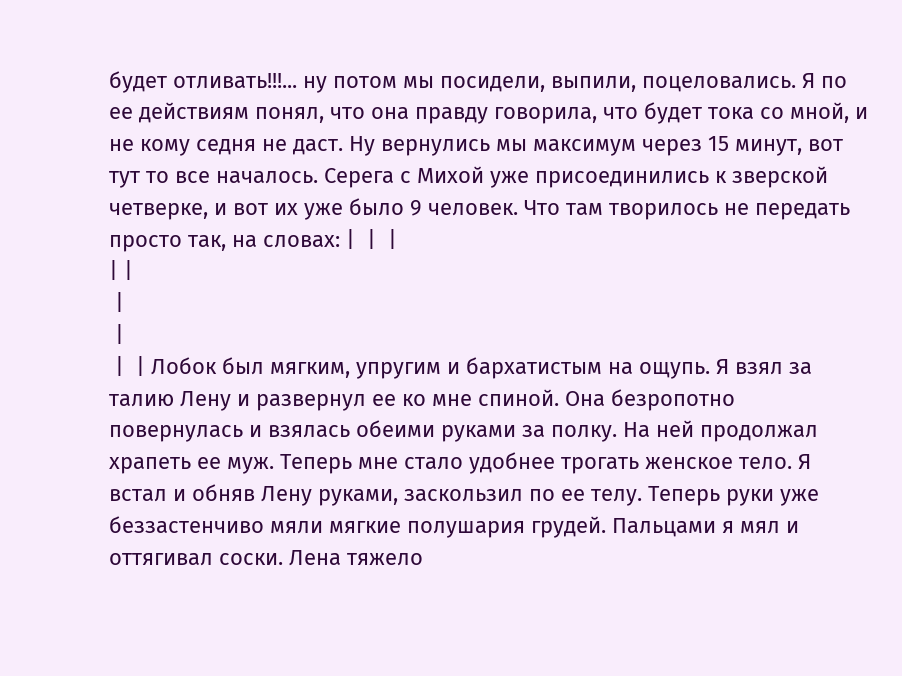будет отливать!!!... ну потом мы посидели, выпили, поцеловались. Я по ее действиям понял, что она правду говорила, что будет тока со мной, и не кому седня не даст. Ну вернулись мы максимум через 15 минут, вот тут то все началось. Серега с Михой уже присоединились к зверской четверке, и вот их уже было 9 человек. Что там творилось не передать просто так, на словах: |  |  |
| |
 |
 |
 |  | Лобок был мягким, упругим и бархатистым на ощупь. Я взял за талию Лену и развернул ее ко мне спиной. Она безропотно повернулась и взялась обеими руками за полку. На ней продолжал храпеть ее муж. Теперь мне стало удобнее трогать женское тело. Я встал и обняв Лену руками, заскользил по ее телу. Теперь руки уже беззастенчиво мяли мягкие полушария грудей. Пальцами я мял и оттягивал соски. Лена тяжело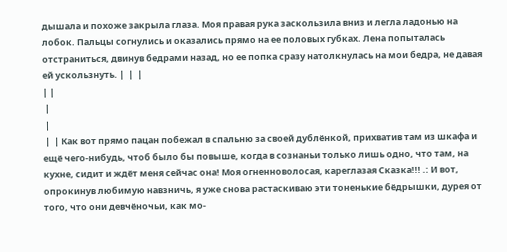дышала и похоже закрыла глаза. Моя правая рука заскользила вниз и легла ладонью на лобок. Пальцы согнулись и оказались прямо на ее половых губках. Лена попыталась отстраниться, двинув бедрами назад, но ее попка сразу натолкнулась на мои бедра, не давая ей ускользнуть. |  |  |
| |
 |
 |
 |  | Как вот прямо пацан побежал в спальню за своей дублёнкой, прихватив там из шкафа и ещё чего-нибудь, чтоб было бы повыше, когда в сознаньи только лишь одно, что там, на кухне, сидит и ждёт меня сейчас она! Моя огненноволосая, кареглазая Сказка!!! .: И вот, опрокинув любимую навзничь, я уже снова растаскиваю эти тоненькие бёдрышки, дурея от того, что они девчёночьи, как мо-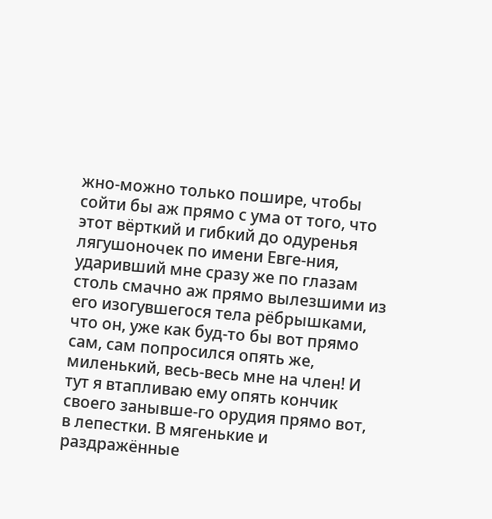жно-можно только пошире, чтобы сойти бы аж прямо с ума от того, что этот вёрткий и гибкий до одуренья лягушоночек по имени Евге-ния, ударивший мне сразу же по глазам столь смачно аж прямо вылезшими из его изогувшегося тела рёбрышками, что он, уже как буд-то бы вот прямо сам, сам попросился опять же, миленький, весь-весь мне на член! И тут я втапливаю ему опять кончик своего занывше-го орудия прямо вот, в лепестки. В мягенькие и раздражённые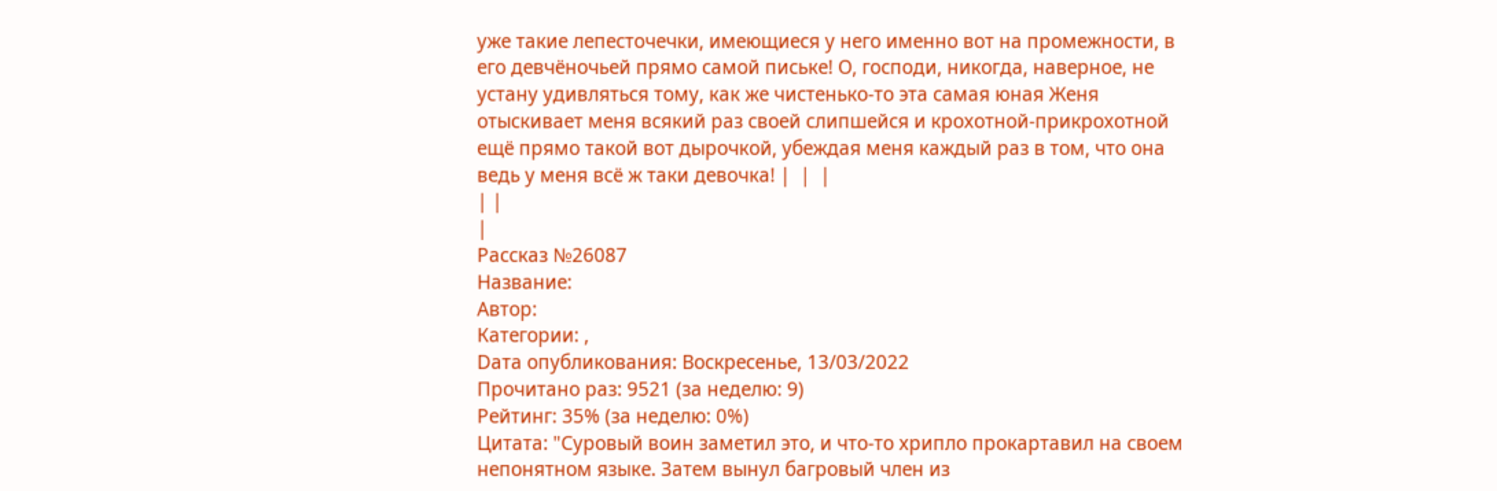уже такие лепесточечки, имеющиеся у него именно вот на промежности, в его девчёночьей прямо самой письке! О, господи, никогда, наверное, не устану удивляться тому, как же чистенько-то эта самая юная Женя отыскивает меня всякий раз своей слипшейся и крохотной-прикрохотной ещё прямо такой вот дырочкой, убеждая меня каждый раз в том, что она ведь у меня всё ж таки девочка! |  |  |
| |
|
Рассказ №26087
Название:
Автор:
Категории: ,
Dата опубликования: Воскресенье, 13/03/2022
Прочитано раз: 9521 (за неделю: 9)
Рейтинг: 35% (за неделю: 0%)
Цитата: "Суровый воин заметил это, и что-то хрипло прокартавил на своем непонятном языке. Затем вынул багровый член из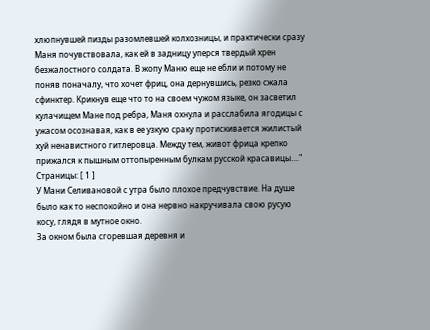хлюпнувшей пизды разомлевшей колхозницы, и практически сразу Маня почувствовала, как ей в задницу уперся твердый хрен безжалостного солдата. В жопу Маню еще не ебли и потому не поняв поначалу, что хочет фриц, она дернувшись, резко сжала сфинктер. Крикнув еще что то на своем чужом языке, он засветил кулачищем Мане под ребра, Маня охнула и расслабила ягодицы с ужасом осознавая, как в ее узкую сраку протискивается жилистый хуй ненавистного гитлеровца. Между тем, живот фрица крепко прижался к пышным оттопыренным булкам русской красавицы...."
Страницы: [ 1 ]
У Мани Селивановой с утра было плохое предчувствие. На душе было как то неспокойно и она нервно накручивала свою русую косу, глядя в мутное окно.
За окном была сгоревшая деревня и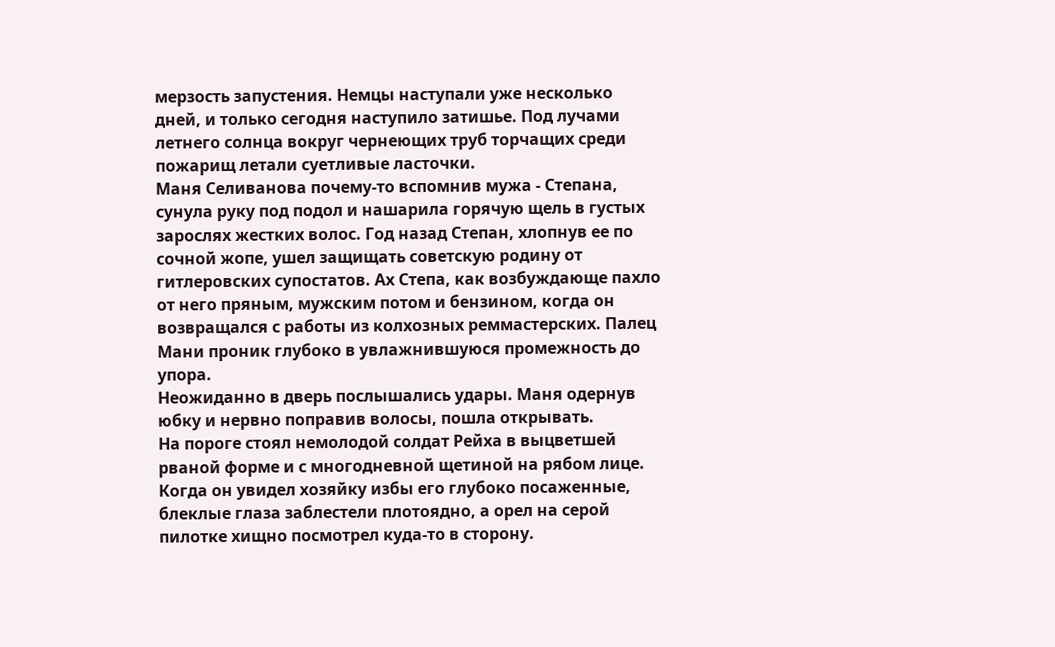мерзость запустения. Немцы наступали уже несколько дней, и только сегодня наступило затишье. Под лучами летнего солнца вокруг чернеющих труб торчащих среди пожарищ летали суетливые ласточки.
Маня Селиванова почему-то вспомнив мужа - Степана, сунула руку под подол и нашарила горячую щель в густых зарослях жестких волос. Год назад Степан, хлопнув ее по сочной жопе, ушел защищать советскую родину от гитлеровских супостатов. Ах Степа, как возбуждающе пахло от него пряным, мужским потом и бензином, когда он возвращался с работы из колхозных реммастерских. Палец Мани проник глубоко в увлажнившуюся промежность до упора.
Неожиданно в дверь послышались удары. Маня одернув юбку и нервно поправив волосы, пошла открывать.
На пороге стоял немолодой солдат Рейха в выцветшей рваной форме и с многодневной щетиной на рябом лице. Когда он увидел хозяйку избы его глубоко посаженные, блеклые глаза заблестели плотоядно, а орел на серой пилотке хищно посмотрел куда-то в сторону.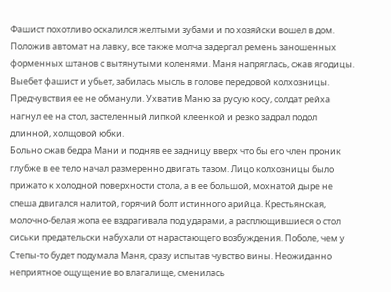Фашист похотливо оскалился желтыми зубами и по хозяйски вошел в дом. Положив автомат на лавку, все также молча задергал ремень заношенных форменных штанов с вытянутыми коленями. Маня напряглась, сжав ягодицы. Выебет фашист и убьет, забилась мысль в голове передовой колхозницы. Предчувствия ее не обманули. Ухватив Маню за русую косу, солдат рейха нагнул ее на стол, застеленный липкой клеенкой и резко задрал подол длинной, холщовой юбки.
Больно сжав бедра Мани и подняв ее задницу вверх что бы его член проник глубже в ее тело начал размеренно двигать тазом. Лицо колхозницы было прижато к холодной поверхности стола, а в ее большой, мохнатой дыре не спеша двигался налитой, горячий болт истинного арийца. Крестьянская, молочно-белая жопа ее вздрагивала под ударами, а расплющившиеся о стол сиськи предательски набухали от нарастающего возбуждения. Поболе, чем у Степы-то будет подумала Маня, сразу испытав чувство вины. Неожиданно неприятное ощущение во влагалище, сменилась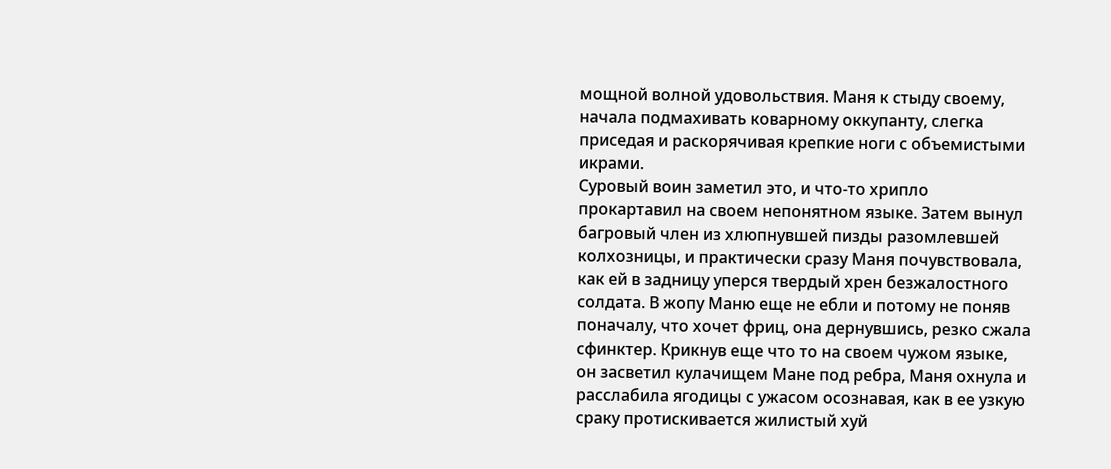мощной волной удовольствия. Маня к стыду своему, начала подмахивать коварному оккупанту, слегка приседая и раскорячивая крепкие ноги с объемистыми икрами.
Суровый воин заметил это, и что-то хрипло прокартавил на своем непонятном языке. Затем вынул багровый член из хлюпнувшей пизды разомлевшей колхозницы, и практически сразу Маня почувствовала, как ей в задницу уперся твердый хрен безжалостного солдата. В жопу Маню еще не ебли и потому не поняв поначалу, что хочет фриц, она дернувшись, резко сжала сфинктер. Крикнув еще что то на своем чужом языке, он засветил кулачищем Мане под ребра, Маня охнула и расслабила ягодицы с ужасом осознавая, как в ее узкую сраку протискивается жилистый хуй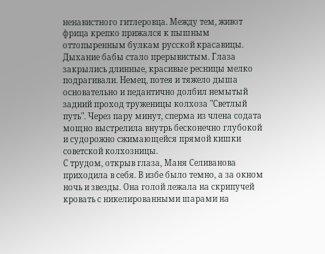ненавистного гитлеровца. Между тем, живот фрица крепко прижался к пышным оттопыренным булкам русской красавицы.
Дыхание бабы стало прерывистым. Глаза закрылись длинные, красивые ресницы мелко подрагивали. Немец, потея и тяжело дыша основательно и педантично долбил немытый задний проход труженицы колхоза "Светлый путь". Через пару минут, сперма из члена содата мощно выстрелила внутрь бесконечно глубокой и судорожно сжимающейся прямой кишки советской колхозницы.
С трудом, открыв глаза, Маня Селиванова приходила в себя. В избе было темно, а за окном ночь и звезды. Она голой лежала на скрипучей кровать с никелированными шарами на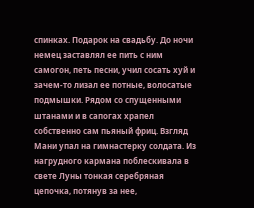спинках. Подарок на свадьбу. До ночи немец заставлял ее пить с ним самогон, петь песни, учил сосать хуй и зачем-то лизал ее потные, волосатые подмышки. Рядом со спущенными штанами и в сапогах храпел собственно сам пьяный фриц. Взгляд Мани упал на гимнастерку солдата. Из нагрудного кармана поблескивала в свете Луны тонкая серебряная цепочка, потянув за нее,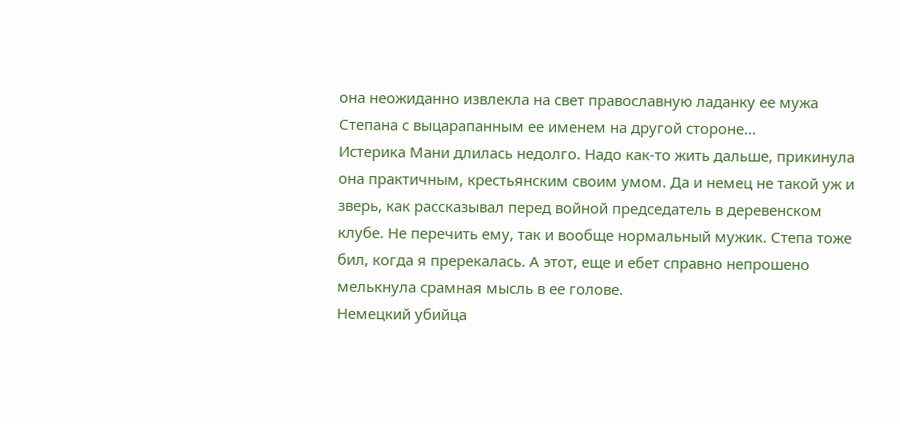она неожиданно извлекла на свет православную ладанку ее мужа Степана с выцарапанным ее именем на другой стороне...
Истерика Мани длилась недолго. Надо как-то жить дальше, прикинула она практичным, крестьянским своим умом. Да и немец не такой уж и зверь, как рассказывал перед войной председатель в деревенском клубе. Не перечить ему, так и вообще нормальный мужик. Степа тоже бил, когда я пререкалась. А этот, еще и ебет справно непрошено мелькнула срамная мысль в ее голове.
Немецкий убийца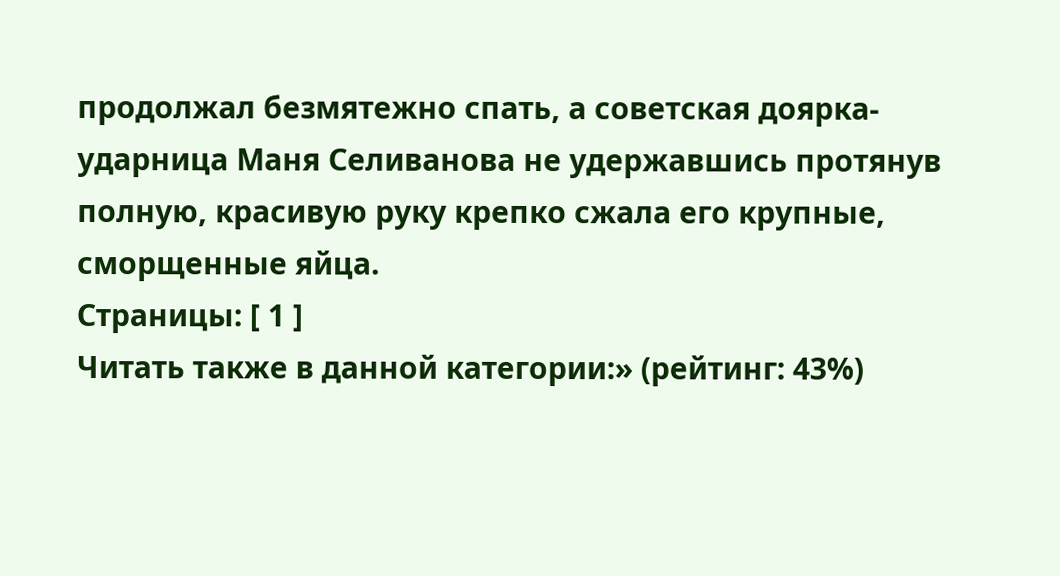продолжал безмятежно спать, а советская доярка-ударница Маня Селиванова не удержавшись протянув полную, красивую руку крепко сжала его крупные, сморщенные яйца.
Страницы: [ 1 ]
Читать также в данной категории:» (рейтинг: 43%)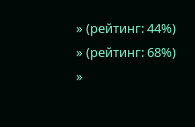» (рейтинг: 44%)
» (рейтинг: 68%)
»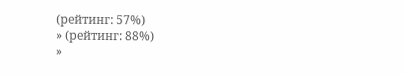(рейтинг: 57%)
» (рейтинг: 88%)
»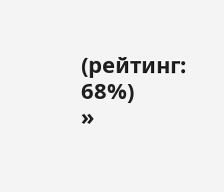(рейтинг: 68%)
»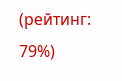(рейтинг: 79%)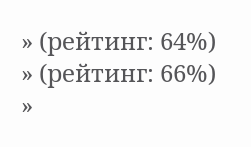» (рейтинг: 64%)
» (рейтинг: 66%)
»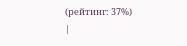(рейтинг: 37%)
|